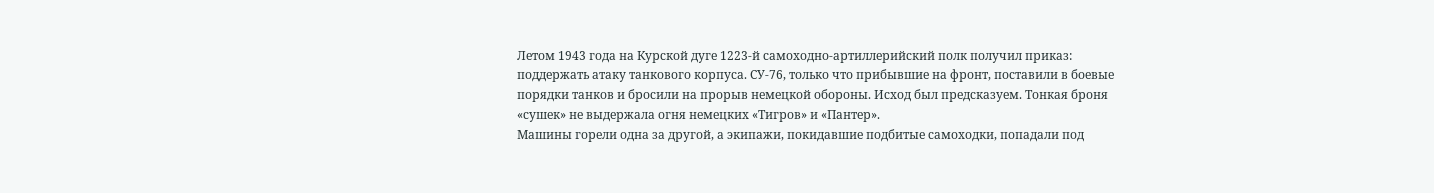Летом 1943 года на Курской дуге 1223-й самоходно-артиллерийский полк получил приказ: поддержать атаку танкового корпуса. СУ-76, только что прибывшие на фронт, поставили в боевые порядки танков и бросили на прорыв немецкой обороны. Исход был предсказуем. Тонкая броня «сушек» не выдержала огня немецких «Тигров» и «Пантер».
Машины горели одна за другой, а экипажи, покидавшие подбитые самоходки, попадали под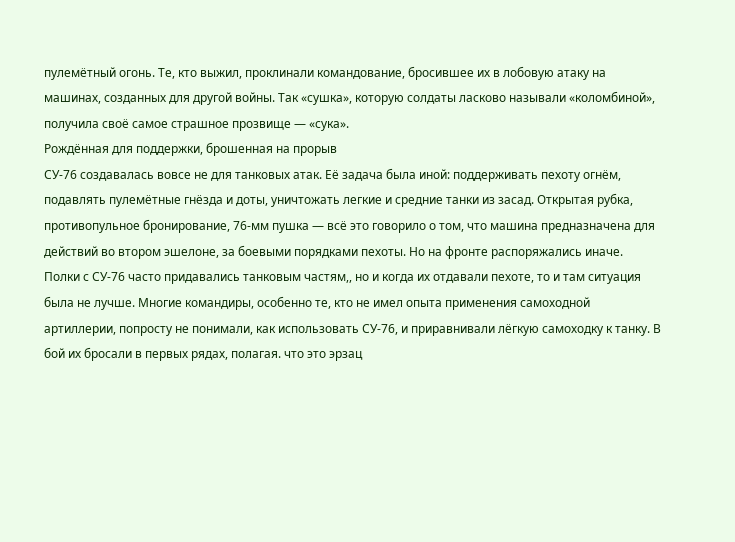пулемётный огонь. Те, кто выжил, проклинали командование, бросившее их в лобовую атаку на машинах, созданных для другой войны. Так «сушка», которую солдаты ласково называли «коломбиной», получила своё самое страшное прозвище — «сука».
Рождённая для поддержки, брошенная на прорыв
СУ-76 создавалась вовсе не для танковых атак. Её задача была иной: поддерживать пехоту огнём, подавлять пулемётные гнёзда и доты, уничтожать легкие и средние танки из засад. Открытая рубка, противопульное бронирование, 76-мм пушка — всё это говорило о том, что машина предназначена для действий во втором эшелоне, за боевыми порядками пехоты. Но на фронте распоряжались иначе.
Полки с СУ-76 часто придавались танковым частям,, но и когда их отдавали пехоте, то и там ситуация была не лучше. Многие командиры, особенно те, кто не имел опыта применения самоходной артиллерии, попросту не понимали, как использовать СУ-76, и приравнивали лёгкую самоходку к танку. В бой их бросали в первых рядах, полагая. что это эрзац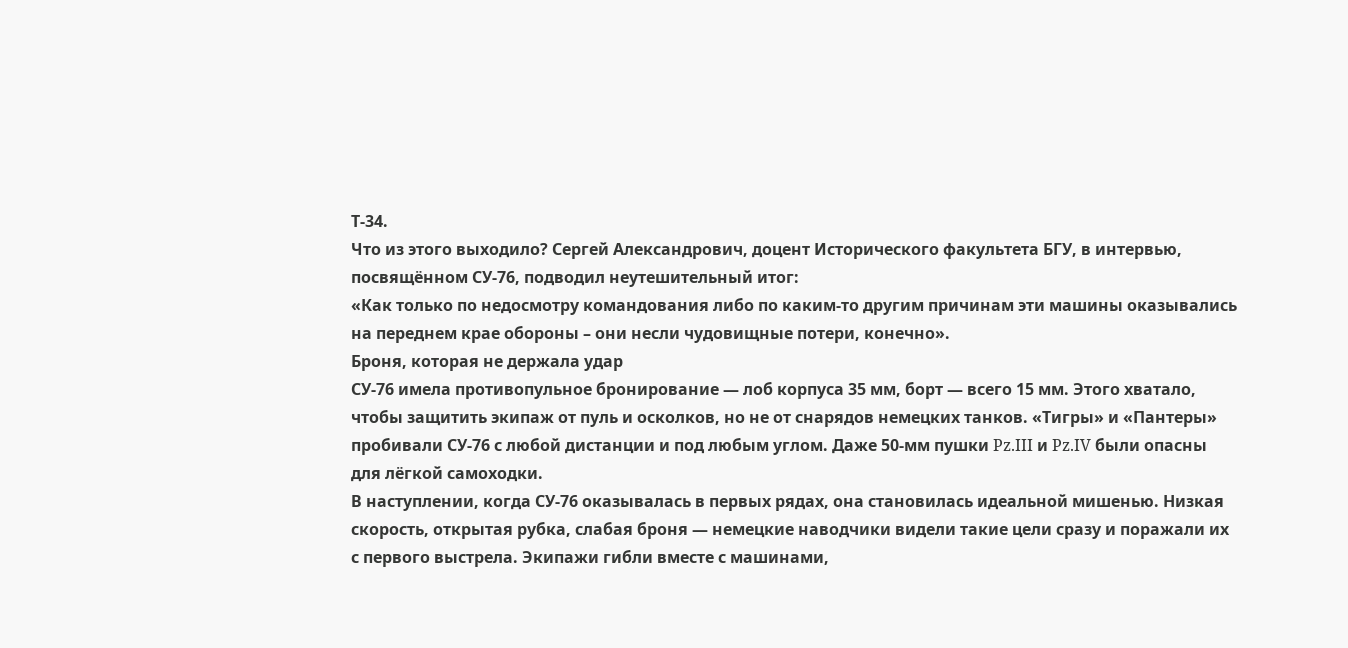Т-34.
Что из этого выходило? Сергей Александрович, доцент Исторического факультета БГУ, в интервью, посвящённом СУ-76, подводил неутешительный итог:
«Как только по недосмотру командования либо по каким-то другим причинам эти машины оказывались на переднем крае обороны – они несли чудовищные потери, конечно».
Броня, которая не держала удар
СУ-76 имела противопульное бронирование — лоб корпуса 35 мм, борт — всего 15 мм. Этого хватало, чтобы защитить экипаж от пуль и осколков, но не от снарядов немецких танков. «Тигры» и «Пантеры» пробивали СУ-76 с любой дистанции и под любым углом. Даже 50-мм пушки Pz.III и Pz.IV были опасны для лёгкой самоходки.
В наступлении, когда СУ-76 оказывалась в первых рядах, она становилась идеальной мишенью. Низкая скорость, открытая рубка, слабая броня — немецкие наводчики видели такие цели сразу и поражали их с первого выстрела. Экипажи гибли вместе с машинами,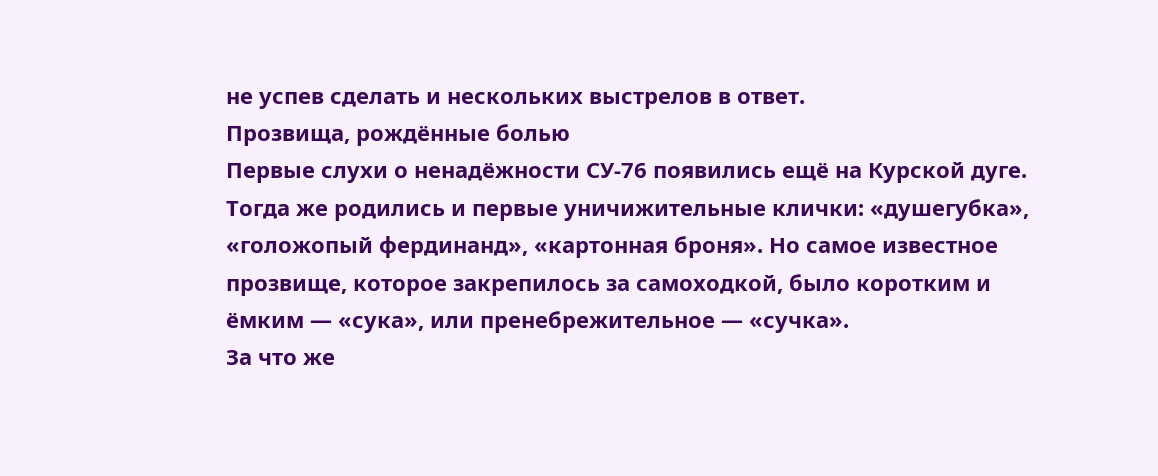не успев сделать и нескольких выстрелов в ответ.
Прозвища, рождённые болью
Первые слухи о ненадёжности СУ-76 появились ещё на Курской дуге. Тогда же родились и первые уничижительные клички: «душегубка», «голожопый фердинанд», «картонная броня». Но самое известное прозвище, которое закрепилось за самоходкой, было коротким и ёмким — «сука», или пренебрежительное — «сучка».
За что же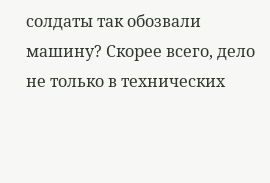солдаты так обозвали машину? Скорее всего, дело не только в технических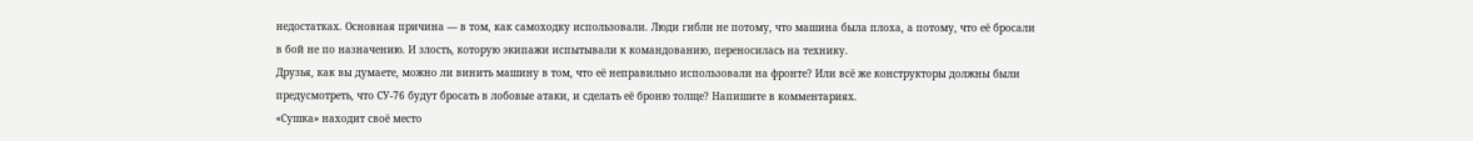недостатках. Основная причина — в том, как самоходку использовали. Люди гибли не потому, что машина была плоха, а потому, что её бросали в бой не по назначению. И злость, которую экипажи испытывали к командованию, переносилась на технику.
Друзья, как вы думаете, можно ли винить машину в том, что её неправильно использовали на фронте? Или всё же конструкторы должны были предусмотреть, что СУ-76 будут бросать в лобовые атаки, и сделать её броню толще? Напишите в комментариях.
«Сушка» находит своё место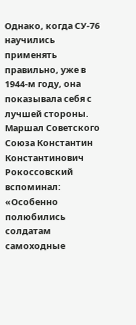Однако, когда СУ-76 научились применять правильно, уже в 1944-м году, она показывала себя с лучшей стороны. Маршал Советского Союза Константин Константинович Рокоссовский вспоминал:
«Особенно полюбились солдатам самоходные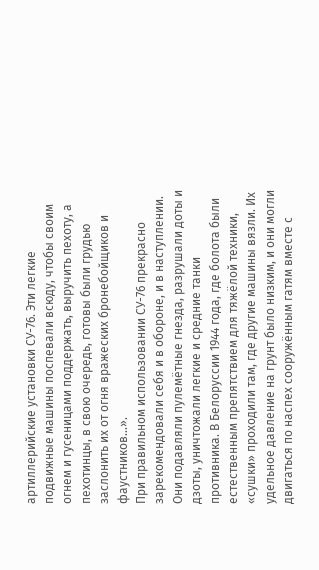артиллерийские установки СУ-76. Эти легкие подвижные машины поспевали всюду, чтобы своим огнем и гусеницами поддержать, выручить пехоту, а пехотинцы, в свою очередь, готовы были грудью заслонить их от огня вражеских бронебойщиков и фаустников...».
При правильном использовании СУ-76 прекрасно зарекомендовали себя и в обороне, и в наступлении. Они подавляли пулемётные гнезда, разрушали доты и дзоты, уничтожали легкие и средние танки противника. В Белоруссии 1944 года, где болота были естественным препятствием для тяжёлой техники, «сушки» проходили там, где другие машины вязли. Их удельное давление на грунт было низким, и они могли двигаться по наспех сооружённым гатям вместе с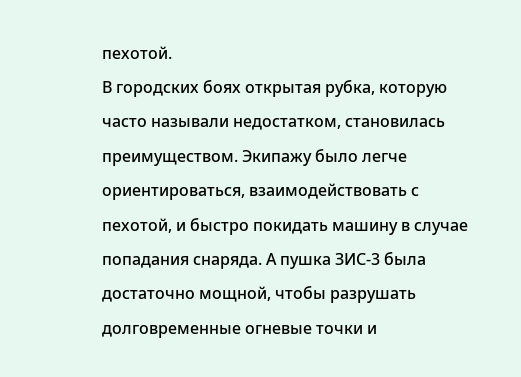пехотой.
В городских боях открытая рубка, которую часто называли недостатком, становилась преимуществом. Экипажу было легче ориентироваться, взаимодействовать с пехотой, и быстро покидать машину в случае попадания снаряда. А пушка ЗИС-3 была достаточно мощной, чтобы разрушать долговременные огневые точки и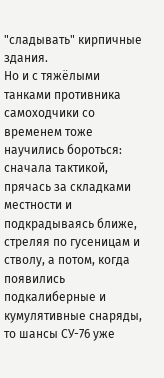"сладывать" кирпичные здания.
Но и с тяжёлыми танками противника самоходчики со временем тоже научились бороться: сначала тактикой, прячась за складками местности и подкрадываясь ближе, стреляя по гусеницам и стволу, а потом, когда появились подкалиберные и кумулятивные снаряды, то шансы СУ-76 уже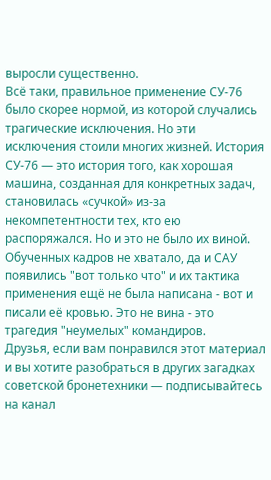выросли существенно.
Всё таки, правильное применение СУ-76 было скорее нормой, из которой случались трагические исключения. Но эти исключения стоили многих жизней. История СУ-76 — это история того, как хорошая машина, созданная для конкретных задач, становилась «сучкой» из-за некомпетентности тех, кто ею распоряжался. Но и это не было их виной.
Обученных кадров не хватало, да и САУ появились "вот только что" и их тактика применения ещё не была написана - вот и писали её кровью. Это не вина - это трагедия "неумелых" командиров.
Друзья, если вам понравился этот материал и вы хотите разобраться в других загадках советской бронетехники — подписывайтесь на канал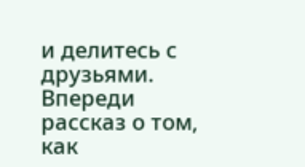и делитесь с друзьями. Впереди рассказ о том, как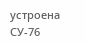устроена СУ-76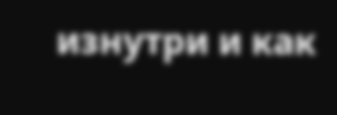изнутри и как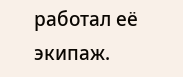работал её экипаж.